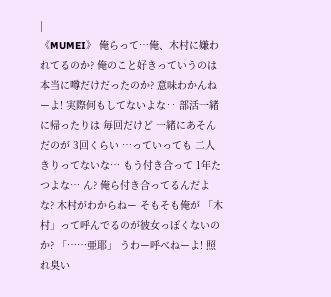|
《MUMEI》 俺らって…俺、木村に嫌われてるのか? 俺のこと好きっていうのは 本当に噂だけだったのか? 意味わかんねーよ! 実際何もしてないよな‥ 部活一緒に帰ったりは 毎回だけど 一緒にあそんだのが 3回くらい …っていっても 二人きりってないな… もう付き合って 1年たつよな… ん? 俺ら付き合ってるんだよな? 木村がわからねー そもそも俺が 「木村」って呼んでるのが彼女っぽくないのか? 「……亜耶」 うわー呼べねーよ! 照れ臭い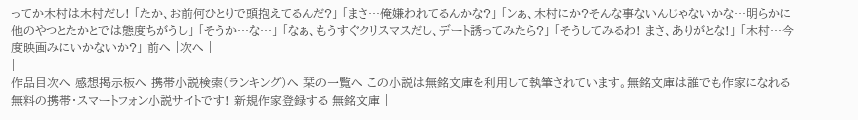ってか木村は木村だし! 「たか、お前何ひとりで頭抱えてるんだ?」 「まさ…俺嫌われてるんかな?」 「ンぁ、木村にか?そんな事ないんじゃないかな…明らかに他のやつとたかとでは態度ちがうし」 「そうか…な…」 「なぁ、もうすぐクリスマスだし、デート誘ってみたら?」 「そうしてみるわ! まさ、ありがとな!」 「木村…今度映画みにいかないか?」 前へ |次へ |
|
作品目次へ 感想掲示板へ 携帯小説検索(ランキング)へ 栞の一覧へ この小説は無銘文庫を利用して執筆されています。無銘文庫は誰でも作家になれる無料の携帯・スマートフォン小説サイトです! 新規作家登録する 無銘文庫 |